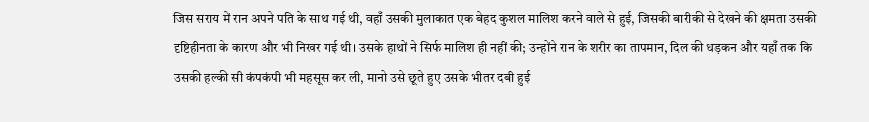जिस सराय में रान अपने पति के साथ गई थी, वहाँ उसकी मुलाकात एक बेहद कुशल मालिश करने वाले से हुई, जिसकी बारीकी से देखने की क्षमता उसकी दृष्टिहीनता के कारण और भी निखर गई थी। उसके हाथों ने सिर्फ मालिश ही नहीं की; उन्होंने रान के शरीर का तापमान, दिल की धड़कन और यहाँ तक कि उसकी हल्की सी कंपकंपी भी महसूस कर ली, मानो उसे छूते हुए उसके भीतर दबी हुई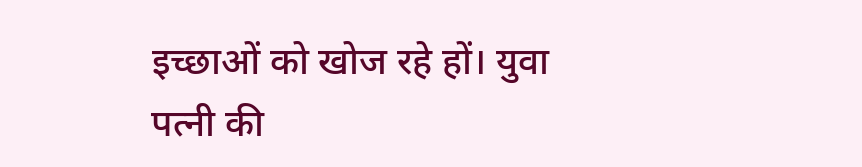इच्छाओं को खोज रहे हों। युवा पत्नी की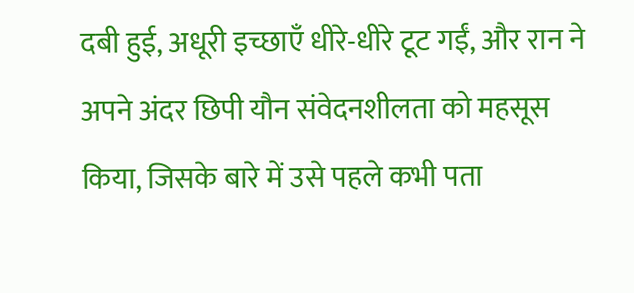दबी हुई, अधूरी इच्छाएँ धीरे-धीरे टूट गईं, और रान ने अपने अंदर छिपी यौन संवेदनशीलता को महसूस किया, जिसके बारे में उसे पहले कभी पता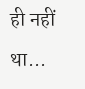ही नहीं था...